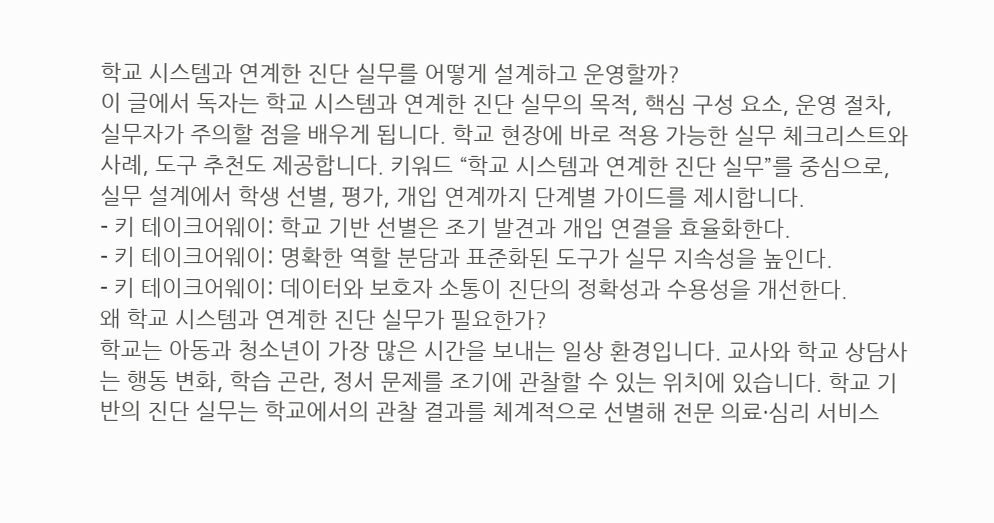학교 시스템과 연계한 진단 실무를 어떻게 설계하고 운영할까?
이 글에서 독자는 학교 시스템과 연계한 진단 실무의 목적, 핵심 구성 요소, 운영 절차, 실무자가 주의할 점을 배우게 됩니다. 학교 현장에 바로 적용 가능한 실무 체크리스트와 사례, 도구 추천도 제공합니다. 키워드 “학교 시스템과 연계한 진단 실무”를 중심으로, 실무 설계에서 학생 선별, 평가, 개입 연계까지 단계별 가이드를 제시합니다.
- 키 테이크어웨이: 학교 기반 선별은 조기 발견과 개입 연결을 효율화한다.
- 키 테이크어웨이: 명확한 역할 분담과 표준화된 도구가 실무 지속성을 높인다.
- 키 테이크어웨이: 데이터와 보호자 소통이 진단의 정확성과 수용성을 개선한다.
왜 학교 시스템과 연계한 진단 실무가 필요한가?
학교는 아동과 청소년이 가장 많은 시간을 보내는 일상 환경입니다. 교사와 학교 상담사는 행동 변화, 학습 곤란, 정서 문제를 조기에 관찰할 수 있는 위치에 있습니다. 학교 기반의 진단 실무는 학교에서의 관찰 결과를 체계적으로 선별해 전문 의료·심리 서비스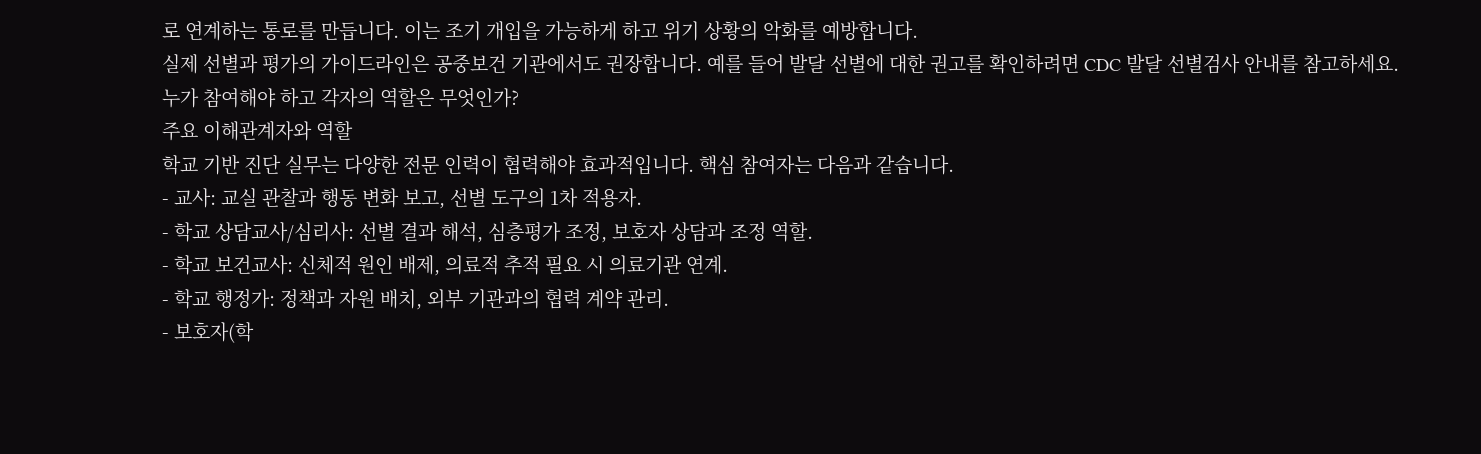로 연계하는 통로를 만듭니다. 이는 조기 개입을 가능하게 하고 위기 상황의 악화를 예방합니다.
실제 선별과 평가의 가이드라인은 공중보건 기관에서도 권장합니다. 예를 들어 발달 선별에 대한 권고를 확인하려면 CDC 발달 선별검사 안내를 참고하세요.
누가 참여해야 하고 각자의 역할은 무엇인가?
주요 이해관계자와 역할
학교 기반 진단 실무는 다양한 전문 인력이 협력해야 효과적입니다. 핵심 참여자는 다음과 같습니다.
- 교사: 교실 관찰과 행동 변화 보고, 선별 도구의 1차 적용자.
- 학교 상담교사/심리사: 선별 결과 해석, 심층평가 조정, 보호자 상담과 조정 역할.
- 학교 보건교사: 신체적 원인 배제, 의료적 추적 필요 시 의료기관 연계.
- 학교 행정가: 정책과 자원 배치, 외부 기관과의 협력 계약 관리.
- 보호자(학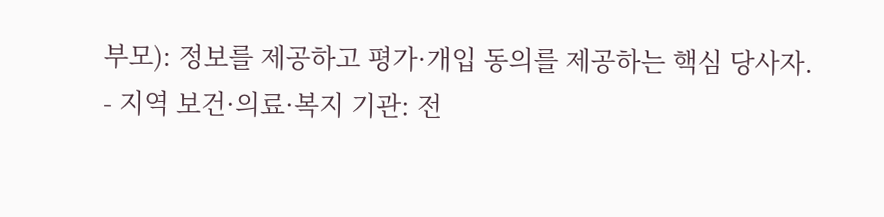부모): 정보를 제공하고 평가·개입 동의를 제공하는 핵심 당사자.
- 지역 보건·의료·복지 기관: 전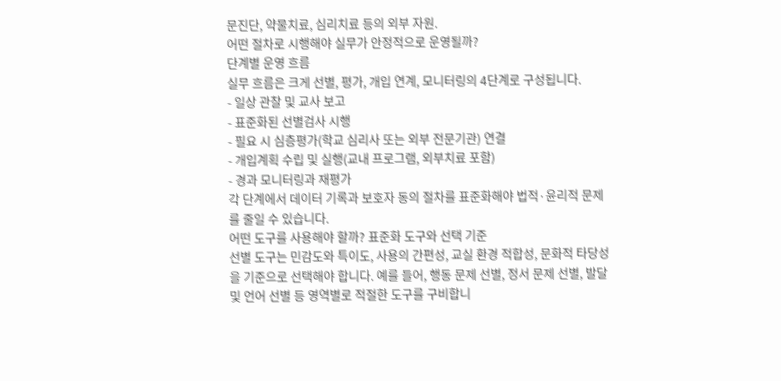문진단, 약물치료, 심리치료 등의 외부 자원.
어떤 절차로 시행해야 실무가 안정적으로 운영될까?
단계별 운영 흐름
실무 흐름은 크게 선별, 평가, 개입 연계, 모니터링의 4단계로 구성됩니다.
- 일상 관찰 및 교사 보고
- 표준화된 선별검사 시행
- 필요 시 심층평가(학교 심리사 또는 외부 전문기관) 연결
- 개입계획 수립 및 실행(교내 프로그램, 외부치료 포함)
- 경과 모니터링과 재평가
각 단계에서 데이터 기록과 보호자 동의 절차를 표준화해야 법적·윤리적 문제를 줄일 수 있습니다.
어떤 도구를 사용해야 할까? 표준화 도구와 선택 기준
선별 도구는 민감도와 특이도, 사용의 간편성, 교실 환경 적합성, 문화적 타당성을 기준으로 선택해야 합니다. 예를 들어, 행동 문제 선별, 정서 문제 선별, 발달 및 언어 선별 등 영역별로 적절한 도구를 구비합니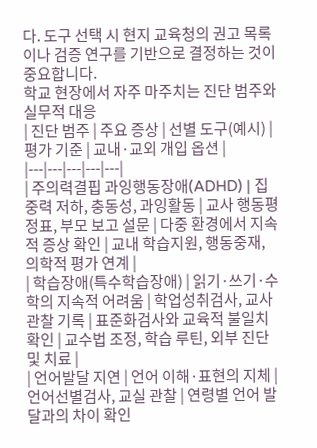다. 도구 선택 시 현지 교육청의 권고 목록이나 검증 연구를 기반으로 결정하는 것이 중요합니다.
학교 현장에서 자주 마주치는 진단 범주와 실무적 대응
| 진단 범주 | 주요 증상 | 선별 도구(예시) | 평가 기준 | 교내·교외 개입 옵션 |
|---|---|---|---|---|
| 주의력결핍 과잉행동장애(ADHD) | 집중력 저하, 충동성, 과잉활동 | 교사 행동평정표, 부모 보고 설문 | 다중 환경에서 지속적 증상 확인 | 교내 학습지원, 행동중재, 의학적 평가 연계 |
| 학습장애(특수학습장애) | 읽기·쓰기·수학의 지속적 어려움 | 학업성취검사, 교사 관찰 기록 | 표준화검사와 교육적 불일치 확인 | 교수법 조정, 학습 루틴, 외부 진단 및 치료 |
| 언어발달 지연 | 언어 이해·표현의 지체 | 언어선별검사, 교실 관찰 | 연령별 언어 발달과의 차이 확인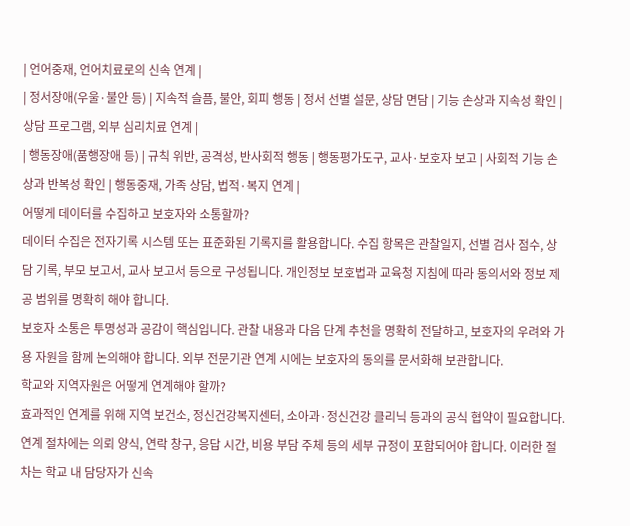| 언어중재, 언어치료로의 신속 연계 |
| 정서장애(우울·불안 등) | 지속적 슬픔, 불안, 회피 행동 | 정서 선별 설문, 상담 면담 | 기능 손상과 지속성 확인 | 상담 프로그램, 외부 심리치료 연계 |
| 행동장애(품행장애 등) | 규칙 위반, 공격성, 반사회적 행동 | 행동평가도구, 교사·보호자 보고 | 사회적 기능 손상과 반복성 확인 | 행동중재, 가족 상담, 법적·복지 연계 |
어떻게 데이터를 수집하고 보호자와 소통할까?
데이터 수집은 전자기록 시스템 또는 표준화된 기록지를 활용합니다. 수집 항목은 관찰일지, 선별 검사 점수, 상담 기록, 부모 보고서, 교사 보고서 등으로 구성됩니다. 개인정보 보호법과 교육청 지침에 따라 동의서와 정보 제공 범위를 명확히 해야 합니다.
보호자 소통은 투명성과 공감이 핵심입니다. 관찰 내용과 다음 단계 추천을 명확히 전달하고, 보호자의 우려와 가용 자원을 함께 논의해야 합니다. 외부 전문기관 연계 시에는 보호자의 동의를 문서화해 보관합니다.
학교와 지역자원은 어떻게 연계해야 할까?
효과적인 연계를 위해 지역 보건소, 정신건강복지센터, 소아과·정신건강 클리닉 등과의 공식 협약이 필요합니다. 연계 절차에는 의뢰 양식, 연락 창구, 응답 시간, 비용 부담 주체 등의 세부 규정이 포함되어야 합니다. 이러한 절차는 학교 내 담당자가 신속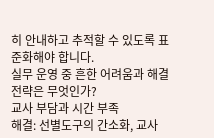히 안내하고 추적할 수 있도록 표준화해야 합니다.
실무 운영 중 흔한 어려움과 해결 전략은 무엇인가?
교사 부담과 시간 부족
해결: 선별도구의 간소화, 교사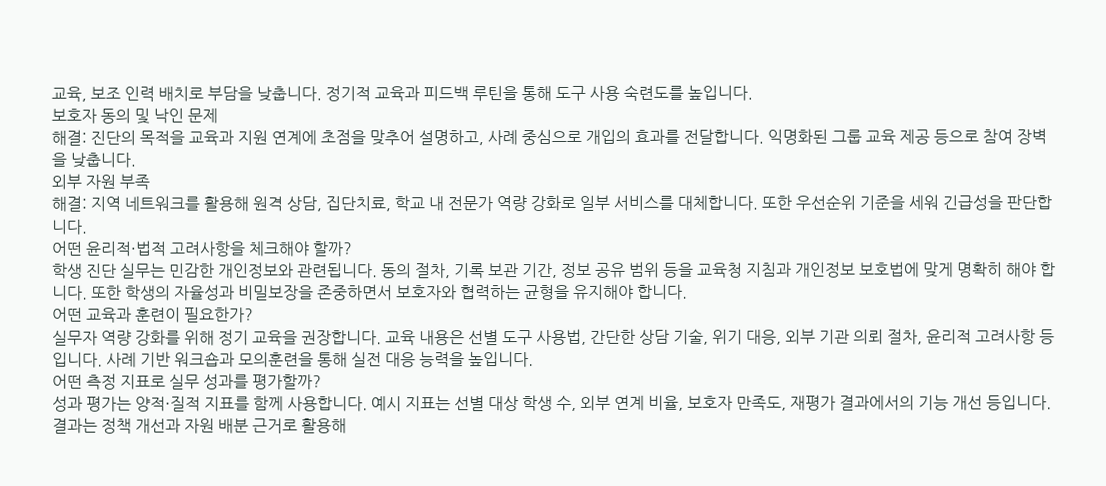교육, 보조 인력 배치로 부담을 낮춥니다. 정기적 교육과 피드백 루틴을 통해 도구 사용 숙련도를 높입니다.
보호자 동의 및 낙인 문제
해결: 진단의 목적을 교육과 지원 연계에 초점을 맞추어 설명하고, 사례 중심으로 개입의 효과를 전달합니다. 익명화된 그룹 교육 제공 등으로 참여 장벽을 낮춥니다.
외부 자원 부족
해결: 지역 네트워크를 활용해 원격 상담, 집단치료, 학교 내 전문가 역량 강화로 일부 서비스를 대체합니다. 또한 우선순위 기준을 세워 긴급성을 판단합니다.
어떤 윤리적·법적 고려사항을 체크해야 할까?
학생 진단 실무는 민감한 개인정보와 관련됩니다. 동의 절차, 기록 보관 기간, 정보 공유 범위 등을 교육청 지침과 개인정보 보호법에 맞게 명확히 해야 합니다. 또한 학생의 자율성과 비밀보장을 존중하면서 보호자와 협력하는 균형을 유지해야 합니다.
어떤 교육과 훈련이 필요한가?
실무자 역량 강화를 위해 정기 교육을 권장합니다. 교육 내용은 선별 도구 사용법, 간단한 상담 기술, 위기 대응, 외부 기관 의뢰 절차, 윤리적 고려사항 등입니다. 사례 기반 워크숍과 모의훈련을 통해 실전 대응 능력을 높입니다.
어떤 측정 지표로 실무 성과를 평가할까?
성과 평가는 양적·질적 지표를 함께 사용합니다. 예시 지표는 선별 대상 학생 수, 외부 연계 비율, 보호자 만족도, 재평가 결과에서의 기능 개선 등입니다. 결과는 정책 개선과 자원 배분 근거로 활용해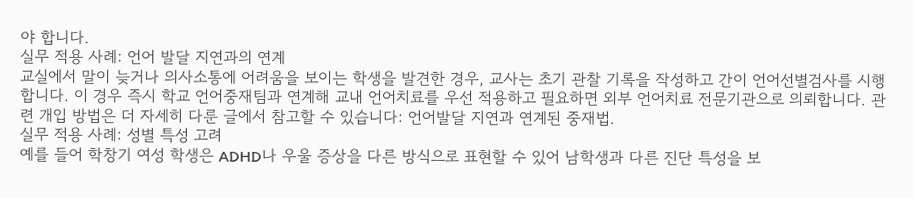야 합니다.
실무 적용 사례: 언어 발달 지연과의 연계
교실에서 말이 늦거나 의사소통에 어려움을 보이는 학생을 발견한 경우, 교사는 초기 관찰 기록을 작성하고 간이 언어선별검사를 시행합니다. 이 경우 즉시 학교 언어중재팀과 연계해 교내 언어치료를 우선 적용하고 필요하면 외부 언어치료 전문기관으로 의뢰합니다. 관련 개입 방법은 더 자세히 다룬 글에서 참고할 수 있습니다: 언어발달 지연과 연계된 중재법.
실무 적용 사례: 성별 특성 고려
예를 들어 학창기 여성 학생은 ADHD나 우울 증상을 다른 방식으로 표현할 수 있어 남학생과 다른 진단 특성을 보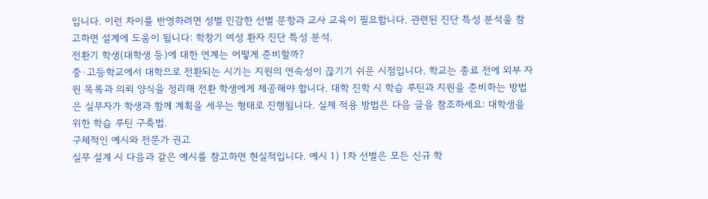입니다. 이런 차이를 반영하려면 성별 민감한 선별 문항과 교사 교육이 필요합니다. 관련된 진단 특성 분석을 참고하면 설계에 도움이 됩니다: 학창기 여성 환자 진단 특성 분석.
전환기 학생(대학생 등)에 대한 연계는 어떻게 준비할까?
중·고등학교에서 대학으로 전환되는 시기는 지원의 연속성이 끊기기 쉬운 시점입니다. 학교는 종료 전에 외부 자원 목록과 의뢰 양식을 정리해 전환 학생에게 제공해야 합니다. 대학 진학 시 학습 루틴과 지원을 준비하는 방법은 실무자가 학생과 함께 계획을 세우는 형태로 진행됩니다. 실제 적용 방법은 다음 글을 참조하세요: 대학생을 위한 학습 루틴 구축법.
구체적인 예시와 전문가 권고
실무 설계 시 다음과 같은 예시를 참고하면 현실적입니다. 예시 1) 1차 선별은 모든 신규 학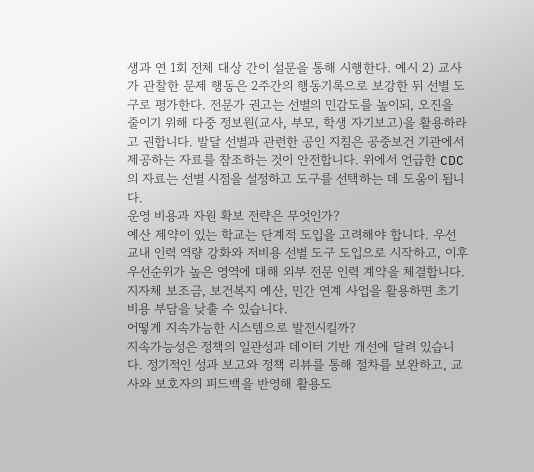생과 연 1회 전체 대상 간이 설문을 통해 시행한다. 예시 2) 교사가 관찰한 문제 행동은 2주간의 행동기록으로 보강한 뒤 선별 도구로 평가한다. 전문가 권고는 선별의 민감도를 높이되, 오진을 줄이기 위해 다중 정보원(교사, 부모, 학생 자기보고)을 활용하라고 권합니다. 발달 선별과 관련한 공인 지침은 공중보건 기관에서 제공하는 자료를 참조하는 것이 안전합니다. 위에서 언급한 CDC의 자료는 선별 시점을 설정하고 도구를 선택하는 데 도움이 됩니다.
운영 비용과 자원 확보 전략은 무엇인가?
예산 제약이 있는 학교는 단계적 도입을 고려해야 합니다. 우선 교내 인력 역량 강화와 저비용 선별 도구 도입으로 시작하고, 이후 우선순위가 높은 영역에 대해 외부 전문 인력 계약을 체결합니다. 지자체 보조금, 보건복지 예산, 민간 연계 사업을 활용하면 초기 비용 부담을 낮출 수 있습니다.
어떻게 지속가능한 시스템으로 발전시킬까?
지속가능성은 정책의 일관성과 데이터 기반 개선에 달려 있습니다. 정기적인 성과 보고와 정책 리뷰를 통해 절차를 보완하고, 교사와 보호자의 피드백을 반영해 활용도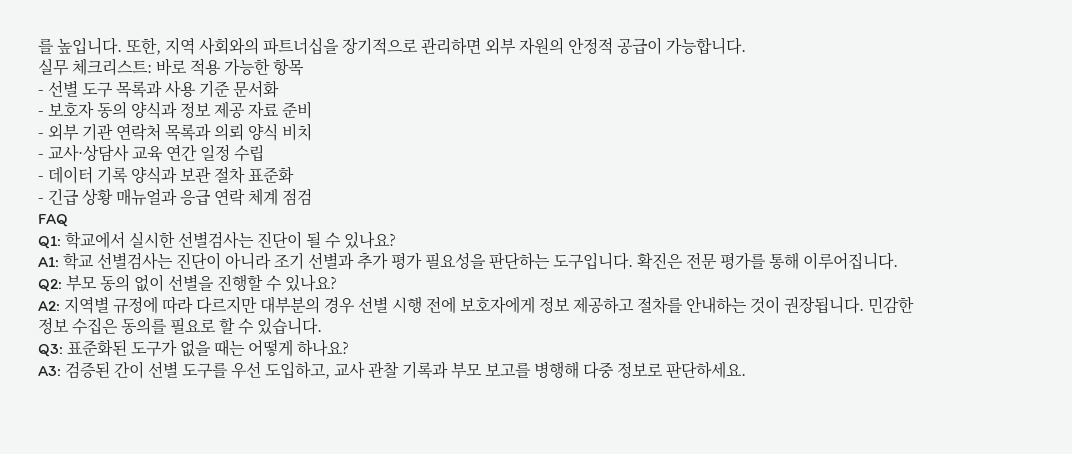를 높입니다. 또한, 지역 사회와의 파트너십을 장기적으로 관리하면 외부 자원의 안정적 공급이 가능합니다.
실무 체크리스트: 바로 적용 가능한 항목
- 선별 도구 목록과 사용 기준 문서화
- 보호자 동의 양식과 정보 제공 자료 준비
- 외부 기관 연락처 목록과 의뢰 양식 비치
- 교사·상담사 교육 연간 일정 수립
- 데이터 기록 양식과 보관 절차 표준화
- 긴급 상황 매뉴얼과 응급 연락 체계 점검
FAQ
Q1: 학교에서 실시한 선별검사는 진단이 될 수 있나요?
A1: 학교 선별검사는 진단이 아니라 조기 선별과 추가 평가 필요성을 판단하는 도구입니다. 확진은 전문 평가를 통해 이루어집니다.
Q2: 부모 동의 없이 선별을 진행할 수 있나요?
A2: 지역별 규정에 따라 다르지만 대부분의 경우 선별 시행 전에 보호자에게 정보 제공하고 절차를 안내하는 것이 권장됩니다. 민감한 정보 수집은 동의를 필요로 할 수 있습니다.
Q3: 표준화된 도구가 없을 때는 어떻게 하나요?
A3: 검증된 간이 선별 도구를 우선 도입하고, 교사 관찰 기록과 부모 보고를 병행해 다중 정보로 판단하세요.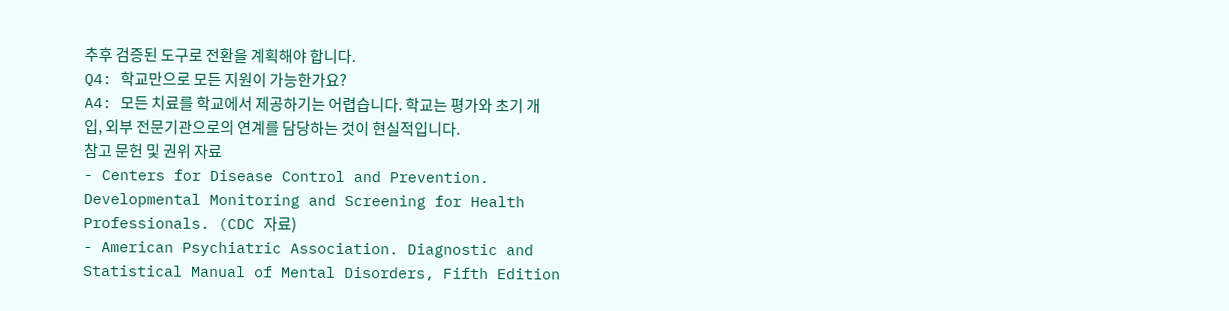추후 검증된 도구로 전환을 계획해야 합니다.
Q4: 학교만으로 모든 지원이 가능한가요?
A4: 모든 치료를 학교에서 제공하기는 어렵습니다. 학교는 평가와 초기 개입, 외부 전문기관으로의 연계를 담당하는 것이 현실적입니다.
참고 문헌 및 권위 자료
- Centers for Disease Control and Prevention. Developmental Monitoring and Screening for Health Professionals. (CDC 자료)
- American Psychiatric Association. Diagnostic and Statistical Manual of Mental Disorders, Fifth Edition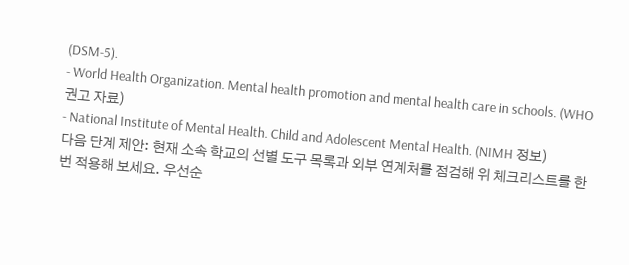(DSM-5).
- World Health Organization. Mental health promotion and mental health care in schools. (WHO 권고 자료)
- National Institute of Mental Health. Child and Adolescent Mental Health. (NIMH 정보)
다음 단계 제안: 현재 소속 학교의 선별 도구 목록과 외부 연계처를 점검해 위 체크리스트를 한 번 적용해 보세요. 우선순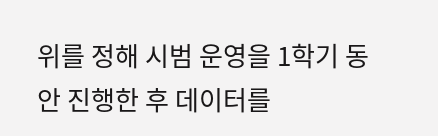위를 정해 시범 운영을 1학기 동안 진행한 후 데이터를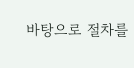바탕으로 절차를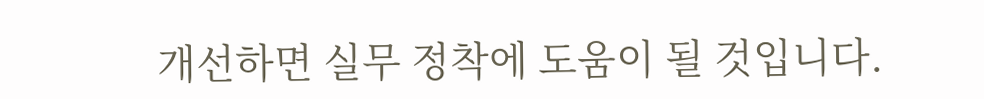개선하면 실무 정착에 도움이 될 것입니다.